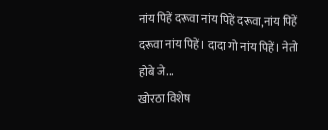नांय पिहें दरूवा नांय पिहें दरूवा,नांय पिहें दरूवा नांय पिहें। दादा गो नांय पिहें। नेतो होबे जे...
खोरठा विशेष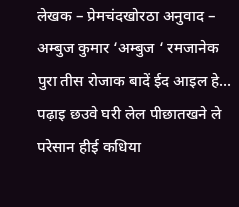लेखक – प्रेमचंदखोरठा अनुवाद – अम्बुज कुमार ‘अम्बुज ‘ रमजानेक पुरा तीस रोजाक बादें ईद आइल हे...
पढ़ाइ छउवे घरी लेल पीछातखने ले परेसान हीई कधिया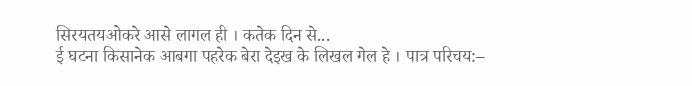सिरयतयओकरे आसे लागल ही । कतेक दिन से...
ई घटना किसानेक आबगा पहरेक बेरा देइख के लिखल गेल हे । पात्र परिचय:–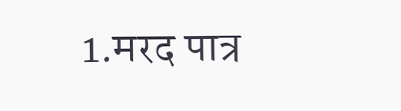1.मरद पात्र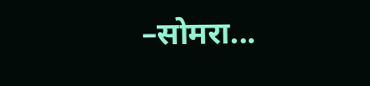–सोमरा...